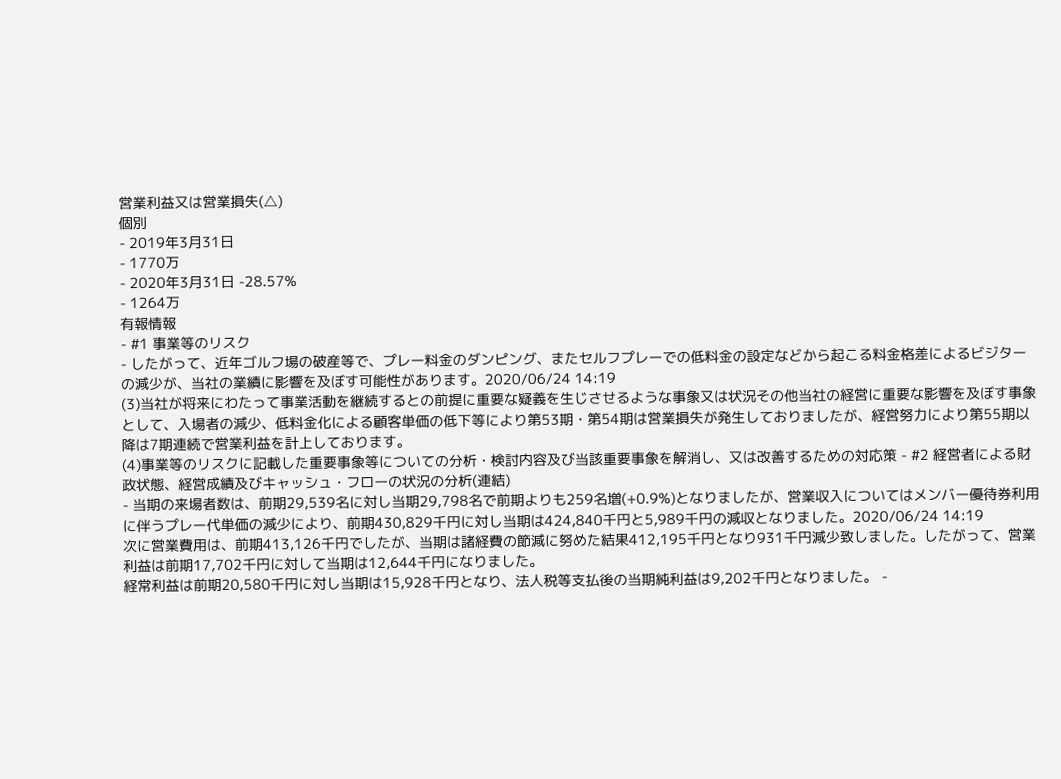営業利益又は営業損失(△)
個別
- 2019年3月31日
- 1770万
- 2020年3月31日 -28.57%
- 1264万
有報情報
- #1 事業等のリスク
- したがって、近年ゴルフ場の破産等で、プレー料金のダンピング、またセルフプレーでの低料金の設定などから起こる料金格差によるビジターの減少が、当社の業績に影響を及ぼす可能性があります。2020/06/24 14:19
(3)当社が将来にわたって事業活動を継続するとの前提に重要な疑義を生じさせるような事象又は状況その他当社の経営に重要な影響を及ぼす事象として、入場者の減少、低料金化による顧客単価の低下等により第53期・第54期は営業損失が発生しておりましたが、経営努力により第55期以降は7期連続で営業利益を計上しております。
(4)事業等のリスクに記載した重要事象等についての分析・検討内容及び当該重要事象を解消し、又は改善するための対応策 - #2 経営者による財政状態、経営成績及びキャッシュ・フローの状況の分析(連結)
- 当期の来場者数は、前期29,539名に対し当期29,798名で前期よりも259名増(+0.9%)となりましたが、営業収入についてはメンバー優待券利用に伴うプレー代単価の減少により、前期430,829千円に対し当期は424,840千円と5,989千円の減収となりました。2020/06/24 14:19
次に営業費用は、前期413,126千円でしたが、当期は諸経費の節減に努めた結果412,195千円となり931千円減少致しました。したがって、営業利益は前期17,702千円に対して当期は12,644千円になりました。
経常利益は前期20,580千円に対し当期は15,928千円となり、法人税等支払後の当期純利益は9,202千円となりました。 -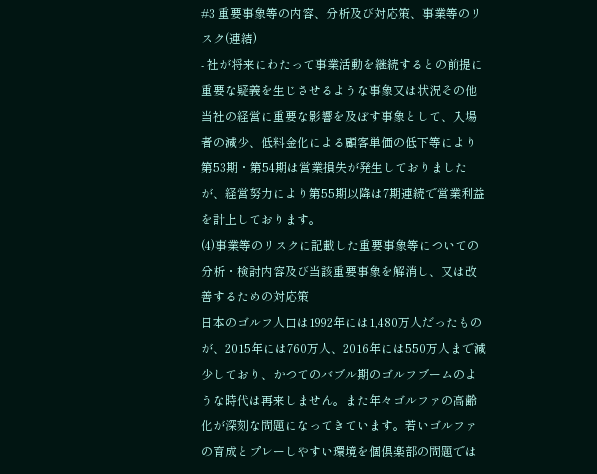#3 重要事象等の内容、分析及び対応策、事業等のリスク(連結)
- 社が将来にわたって事業活動を継続するとの前提に重要な疑義を生じさせるような事象又は状況その他当社の経営に重要な影響を及ぼす事象として、入場者の減少、低料金化による顧客単価の低下等により第53期・第54期は営業損失が発生しておりましたが、経営努力により第55期以降は7期連続で営業利益を計上しております。
(4)事業等のリスクに記載した重要事象等についての分析・検討内容及び当該重要事象を解消し、又は改善するための対応策
日本のゴルフ人口は1992年には1,480万人だったものが、2015年には760万人、2016年には550万人まで減少しており、かつてのバブル期のゴルフブームのような時代は再来しません。また年々ゴルファの高齢化が深刻な問題になってきています。若いゴルファの育成とプレーしやすい環境を個倶楽部の問題では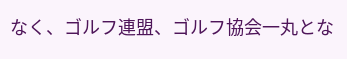なく、ゴルフ連盟、ゴルフ協会一丸とな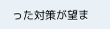った対策が望ま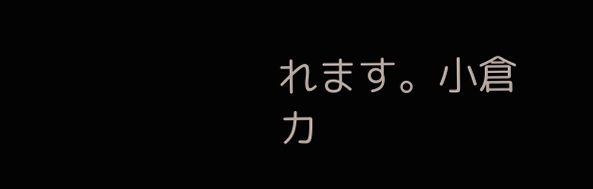れます。小倉カ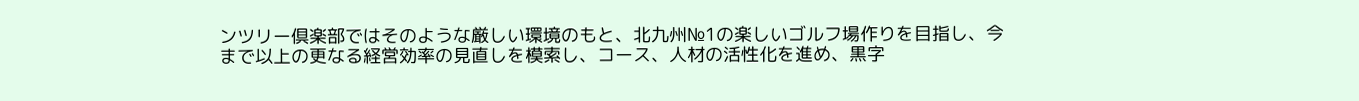ンツリー倶楽部ではそのような厳しい環境のもと、北九州№1の楽しいゴルフ場作りを目指し、今まで以上の更なる経営効率の見直しを模索し、コース、人材の活性化を進め、黒字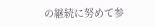の継続に努めて参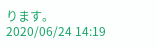ります。2020/06/24 14:19